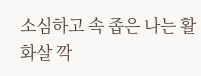소심하고 속 좁은 나는 활 화살 깍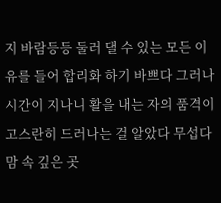지 바람등등 둘러 댈 수 있는 모든 이유를 들어 합리화 하기 바쁘다 그러나 시간이 지나니 활을 내는 자의 품격이 고스란히 드러나는 걸 알았다 무섭다 맘 속 깊은 곳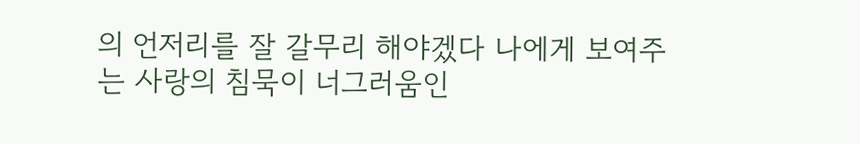의 언저리를 잘 갈무리 해야겠다 나에게 보여주는 사랑의 침묵이 너그러움인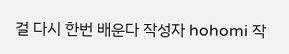걸 다시 한번 배운다 작성자 hohomi 작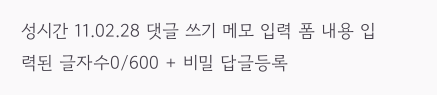성시간 11.02.28 댓글 쓰기 메모 입력 폼 내용 입력된 글자수0/600 + 비밀 답글등록